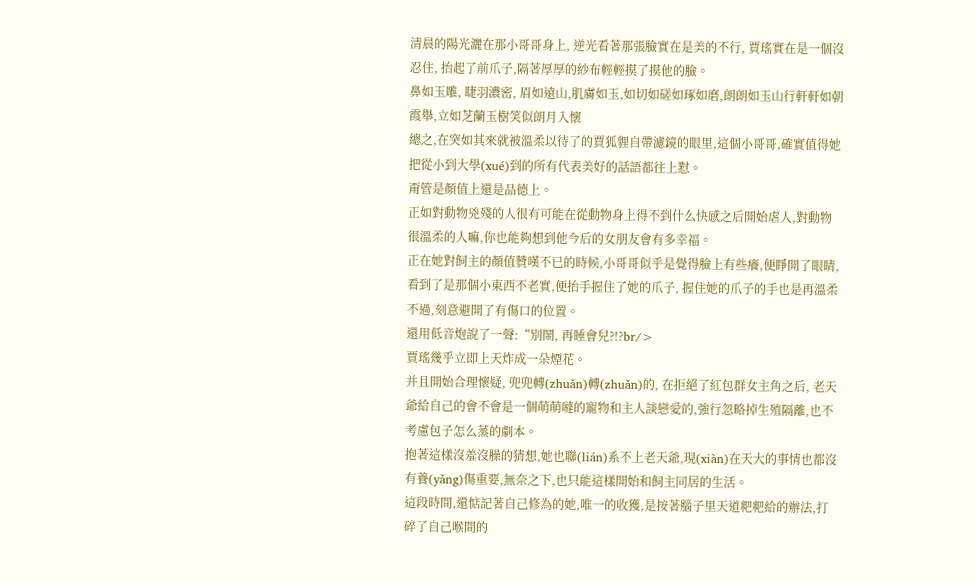清晨的陽光灑在那小哥哥身上, 逆光看著那張臉實在是美的不行, 賈瑤實在是一個沒忍住, 抬起了前爪子,隔著厚厚的紗布輕輕摸了摸他的臉。
鼻如玉雕, 睫羽濃密, 眉如遠山,肌膚如玉,如切如磋如琢如磨,朗朗如玉山行軒軒如朝霞舉,立如芝蘭玉樹笑似朗月入懷
總之,在突如其來就被溫柔以待了的賈狐貍自帶濾鏡的眼里,這個小哥哥,確實值得她把從小到大學(xué)到的所有代表美好的話語都往上懟。
甭管是顏值上還是品德上。
正如對動物兇殘的人很有可能在從動物身上得不到什么快感之后開始虐人,對動物很溫柔的人嘛,你也能夠想到他今后的女朋友會有多幸福。
正在她對飼主的顏值贊嘆不已的時候,小哥哥似乎是覺得臉上有些癢,便睜開了眼睛, 看到了是那個小東西不老實,便抬手握住了她的爪子, 握住她的爪子的手也是再溫柔不過,刻意避開了有傷口的位置。
還用低音炮說了一聲:“別鬧, 再睡會兒?!?br/>
賈瑤幾乎立即上天炸成一朵煙花。
并且開始合理懷疑, 兜兜轉(zhuǎn)轉(zhuǎn)的, 在拒絕了紅包群女主角之后, 老天爺給自己的會不會是一個萌萌噠的寵物和主人談戀愛的,強行忽略掉生殖隔離,也不考慮包子怎么蒸的劇本。
抱著這樣沒羞沒臊的猜想,她也聯(lián)系不上老天爺,現(xiàn)在天大的事情也都沒有養(yǎng)傷重要,無奈之下,也只能這樣開始和飼主同居的生活。
這段時間,還惦記著自己修為的她,唯一的收獲,是按著腦子里天道粑粑給的辦法,打碎了自己喉間的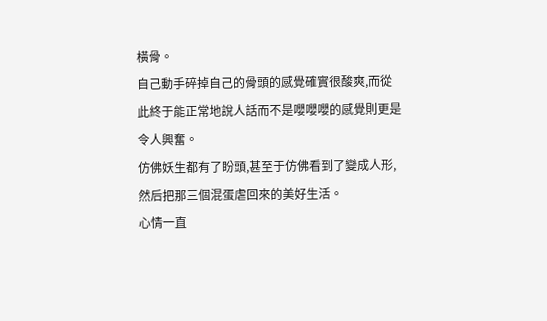橫骨。
自己動手碎掉自己的骨頭的感覺確實很酸爽,而從此終于能正常地說人話而不是嚶嚶嚶的感覺則更是令人興奮。
仿佛妖生都有了盼頭,甚至于仿佛看到了變成人形,然后把那三個混蛋虐回來的美好生活。
心情一直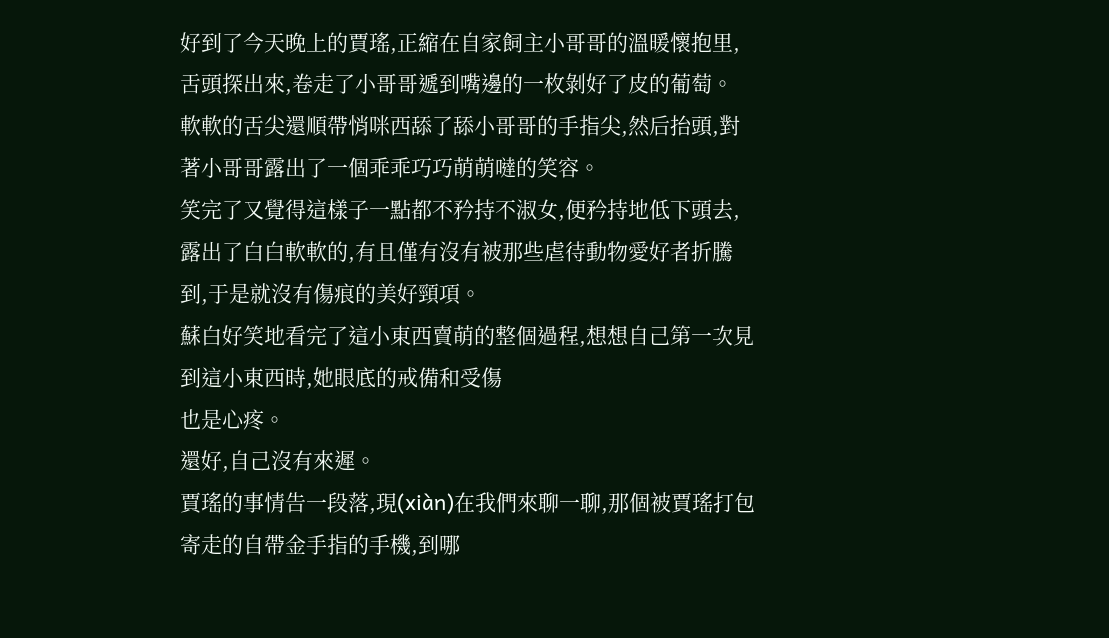好到了今天晚上的賈瑤,正縮在自家飼主小哥哥的溫暖懷抱里,舌頭探出來,卷走了小哥哥遞到嘴邊的一枚剝好了皮的葡萄。
軟軟的舌尖還順帶悄咪西舔了舔小哥哥的手指尖,然后抬頭,對著小哥哥露出了一個乖乖巧巧萌萌噠的笑容。
笑完了又覺得這樣子一點都不矜持不淑女,便矜持地低下頭去,露出了白白軟軟的,有且僅有沒有被那些虐待動物愛好者折騰到,于是就沒有傷痕的美好頸項。
蘇白好笑地看完了這小東西賣萌的整個過程,想想自己第一次見到這小東西時,她眼底的戒備和受傷
也是心疼。
還好,自己沒有來遲。
賈瑤的事情告一段落,現(xiàn)在我們來聊一聊,那個被賈瑤打包寄走的自帶金手指的手機,到哪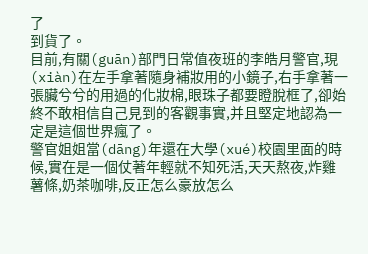了
到貨了。
目前,有關(guān)部門日常值夜班的李皓月警官,現(xiàn)在左手拿著隨身補妝用的小鏡子,右手拿著一張臟兮兮的用過的化妝棉,眼珠子都要瞪脫框了,卻始終不敢相信自己見到的客觀事實,并且堅定地認為一定是這個世界瘋了。
警官姐姐當(dāng)年還在大學(xué)校園里面的時候,實在是一個仗著年輕就不知死活,天天熬夜,炸雞薯條,奶茶咖啡,反正怎么豪放怎么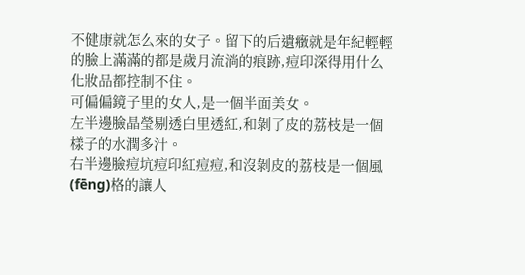不健康就怎么來的女子。留下的后遺癥就是年紀輕輕的臉上滿滿的都是歲月流淌的痕跡,痘印深得用什么化妝品都控制不住。
可偏偏鏡子里的女人,是一個半面美女。
左半邊臉晶瑩剔透白里透紅,和剝了皮的荔枝是一個樣子的水潤多汁。
右半邊臉痘坑痘印紅痘痘,和沒剝皮的荔枝是一個風(fēng)格的讓人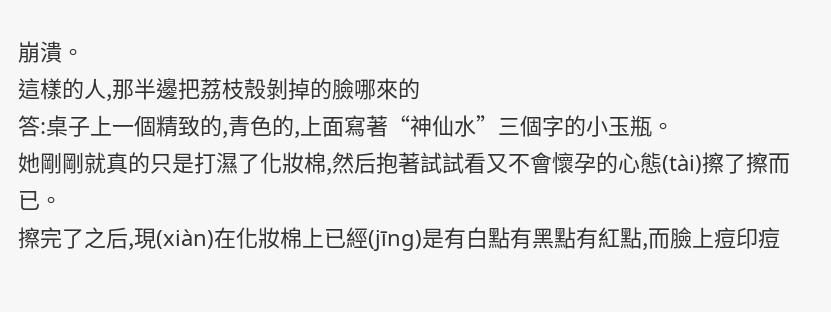崩潰。
這樣的人,那半邊把荔枝殼剝掉的臉哪來的
答:桌子上一個精致的,青色的,上面寫著“神仙水”三個字的小玉瓶。
她剛剛就真的只是打濕了化妝棉,然后抱著試試看又不會懷孕的心態(tài)擦了擦而已。
擦完了之后,現(xiàn)在化妝棉上已經(jīng)是有白點有黑點有紅點,而臉上痘印痘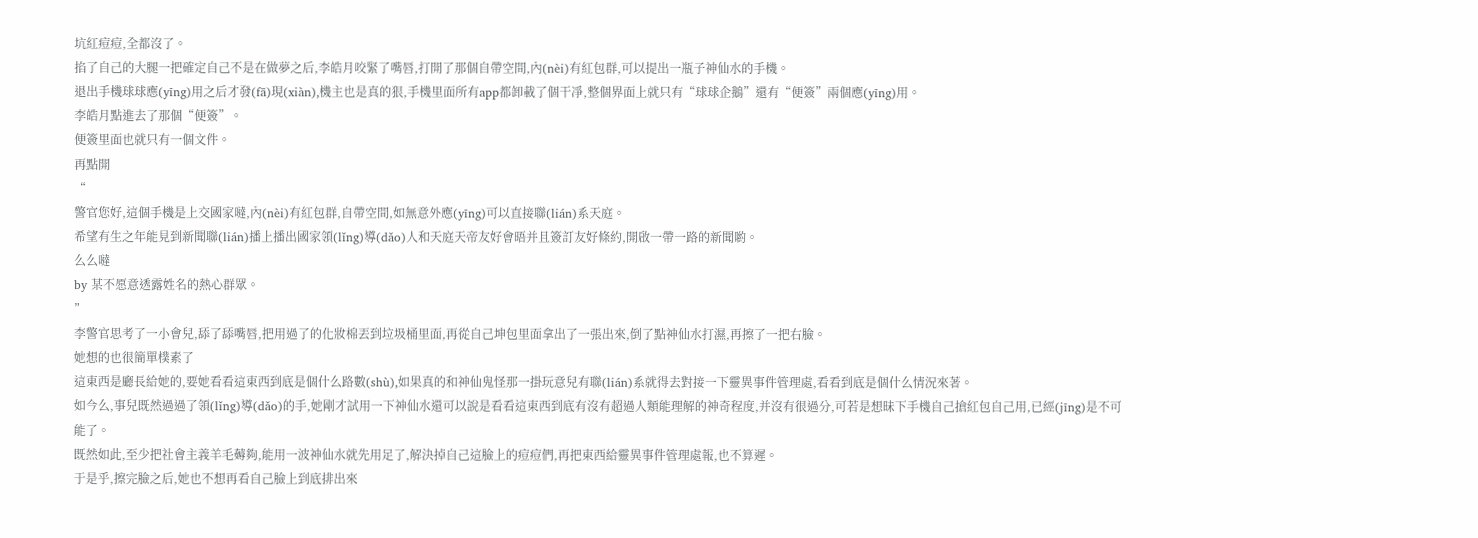坑紅痘痘,全都沒了。
掐了自己的大腿一把確定自己不是在做夢之后,李皓月咬緊了嘴唇,打開了那個自帶空間,內(nèi)有紅包群,可以提出一瓶子神仙水的手機。
退出手機球球應(yīng)用之后才發(fā)現(xiàn),機主也是真的狠,手機里面所有app都卸載了個干凈,整個界面上就只有“球球企鵝”還有“便簽”兩個應(yīng)用。
李皓月點進去了那個“便簽”。
便簽里面也就只有一個文件。
再點開
“
警官您好,這個手機是上交國家噠,內(nèi)有紅包群,自帶空間,如無意外應(yīng)可以直接聯(lián)系天庭。
希望有生之年能見到新聞聯(lián)播上播出國家領(lǐng)導(dǎo)人和天庭天帝友好會晤并且簽訂友好條約,開啟一帶一路的新聞喲。
么么噠
by 某不愿意透露姓名的熱心群眾。
”
李警官思考了一小會兒,舔了舔嘴唇,把用過了的化妝棉丟到垃圾桶里面,再從自己坤包里面拿出了一張出來,倒了點神仙水打濕,再擦了一把右臉。
她想的也很簡單樸素了
這東西是廳長給她的,要她看看這東西到底是個什么路數(shù),如果真的和神仙鬼怪那一掛玩意兒有聯(lián)系就得去對接一下靈異事件管理處,看看到底是個什么情況來著。
如今么,事兒既然過過了領(lǐng)導(dǎo)的手,她剛才試用一下神仙水還可以說是看看這東西到底有沒有超過人類能理解的神奇程度,并沒有很過分,可若是想昧下手機自己搶紅包自己用,已經(jīng)是不可能了。
既然如此,至少把社會主義羊毛薅夠,能用一波神仙水就先用足了,解決掉自己這臉上的痘痘們,再把東西給靈異事件管理處報,也不算遲。
于是乎,擦完臉之后,她也不想再看自己臉上到底排出來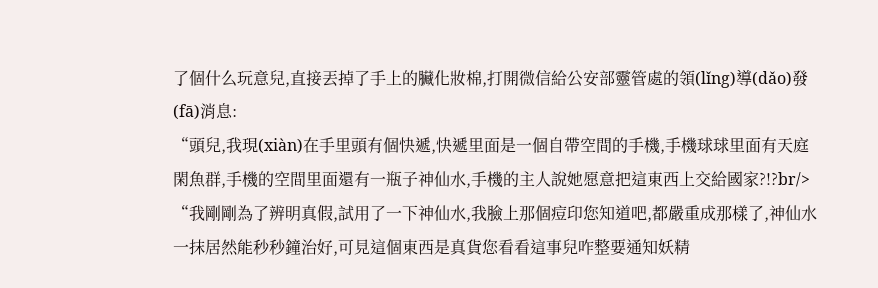了個什么玩意兒,直接丟掉了手上的臟化妝棉,打開微信給公安部靈管處的領(lǐng)導(dǎo)發(fā)消息:
“頭兒,我現(xiàn)在手里頭有個快遞,快遞里面是一個自帶空間的手機,手機球球里面有天庭閑魚群,手機的空間里面還有一瓶子神仙水,手機的主人說她愿意把這東西上交給國家?!?br/>
“我剛剛為了辨明真假,試用了一下神仙水,我臉上那個痘印您知道吧,都嚴重成那樣了,神仙水一抹居然能秒秒鐘治好,可見這個東西是真貨您看看這事兒咋整要通知妖精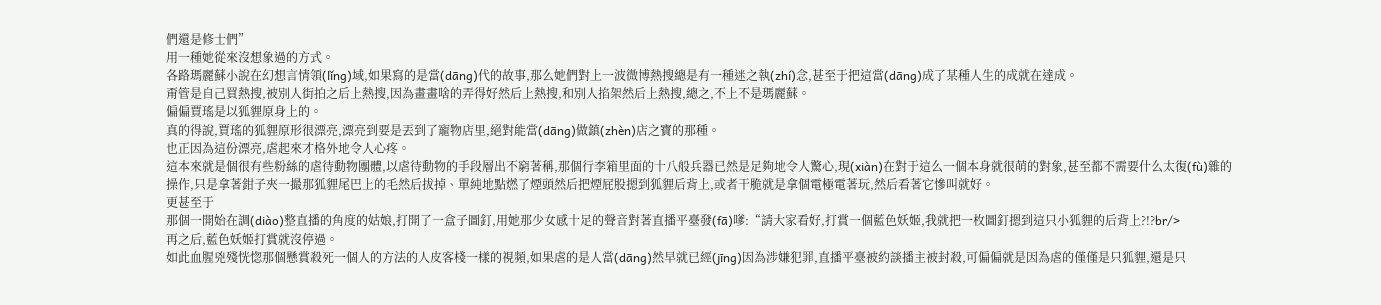們還是修士們”
用一種她從來沒想象過的方式。
各路瑪麗蘇小說在幻想言情領(lǐng)域,如果寫的是當(dāng)代的故事,那么她們對上一波微博熱搜總是有一種迷之執(zhí)念,甚至于把這當(dāng)成了某種人生的成就在達成。
甭管是自己買熱搜,被別人街拍之后上熱搜,因為畫畫啥的弄得好然后上熱搜,和別人掐架然后上熱搜,總之,不上不是瑪麗蘇。
偏偏賈瑤是以狐貍原身上的。
真的得說,賈瑤的狐貍原形很漂亮,漂亮到要是丟到了寵物店里,絕對能當(dāng)做鎮(zhèn)店之寶的那種。
也正因為這份漂亮,虐起來才格外地令人心疼。
這本來就是個很有些粉絲的虐待動物團體,以虐待動物的手段層出不窮著稱,那個行李箱里面的十八般兵器已然是足夠地令人驚心,現(xiàn)在對于這么一個本身就很萌的對象,甚至都不需要什么太復(fù)雜的操作,只是拿著鉗子夾一撮那狐貍尾巴上的毛然后拔掉、單純地點燃了煙頭然后把煙屁股摁到狐貍后背上,或者干脆就是拿個電極電著玩,然后看著它慘叫就好。
更甚至于
那個一開始在調(diào)整直播的角度的姑娘,打開了一盒子圖釘,用她那少女感十足的聲音對著直播平臺發(fā)嗲:“請大家看好,打賞一個藍色妖姬,我就把一枚圖釘摁到這只小狐貍的后背上?!?br/>
再之后,藍色妖姬打賞就沒停過。
如此血腥兇殘恍惚那個懸賞殺死一個人的方法的人皮客棧一樣的視頻,如果虐的是人當(dāng)然早就已經(jīng)因為涉嫌犯罪,直播平臺被約談播主被封殺,可偏偏就是因為虐的僅僅是只狐貍,還是只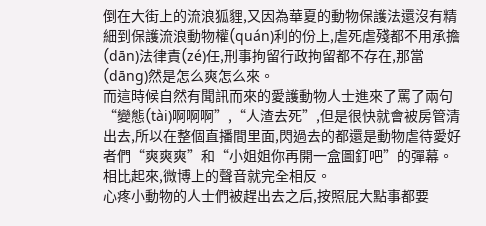倒在大街上的流浪狐貍,又因為華夏的動物保護法還沒有精細到保護流浪動物權(quán)利的份上,虐死虐殘都不用承擔(dān)法律責(zé)任,刑事拘留行政拘留都不存在,那當(dāng)然是怎么爽怎么來。
而這時候自然有聞訊而來的愛護動物人士進來了罵了兩句“變態(tài)啊啊啊”,“人渣去死”,但是很快就會被房管清出去,所以在整個直播間里面,閃過去的都還是動物虐待愛好者們“爽爽爽”和“小姐姐你再開一盒圖釘吧”的彈幕。
相比起來,微博上的聲音就完全相反。
心疼小動物的人士們被趕出去之后,按照屁大點事都要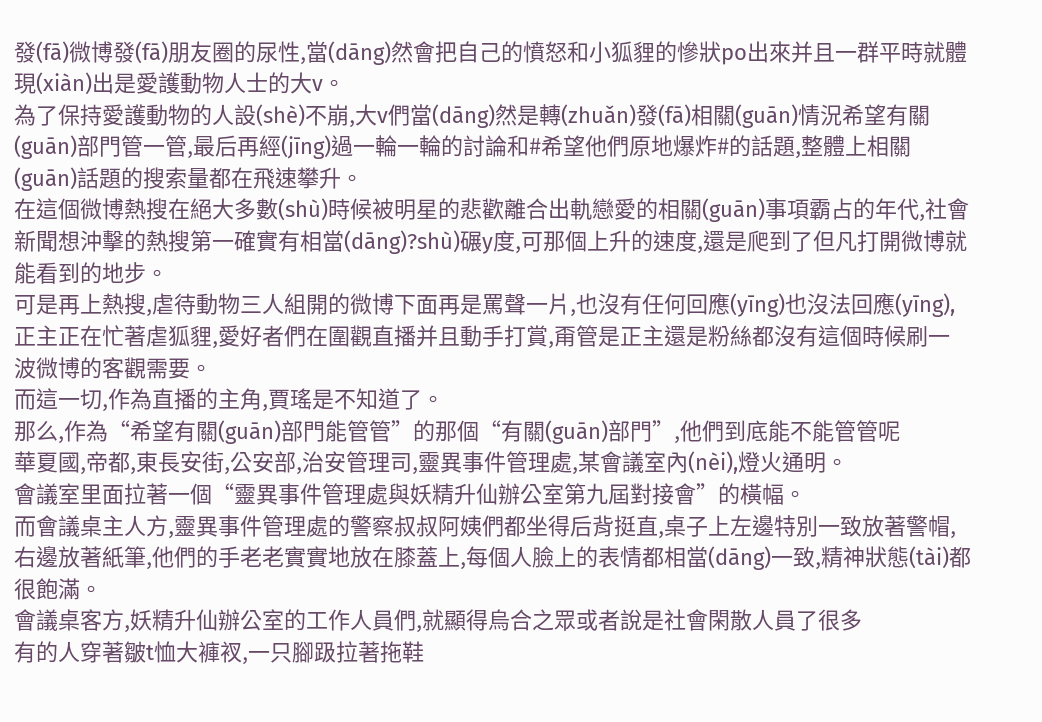發(fā)微博發(fā)朋友圈的尿性,當(dāng)然會把自己的憤怒和小狐貍的慘狀po出來并且一群平時就體現(xiàn)出是愛護動物人士的大v。
為了保持愛護動物的人設(shè)不崩,大v們當(dāng)然是轉(zhuǎn)發(fā)相關(guān)情況希望有關(guān)部門管一管,最后再經(jīng)過一輪一輪的討論和#希望他們原地爆炸#的話題,整體上相關(guān)話題的搜索量都在飛速攀升。
在這個微博熱搜在絕大多數(shù)時候被明星的悲歡離合出軌戀愛的相關(guān)事項霸占的年代,社會新聞想沖擊的熱搜第一確實有相當(dāng)?shù)碾y度,可那個上升的速度,還是爬到了但凡打開微博就能看到的地步。
可是再上熱搜,虐待動物三人組開的微博下面再是罵聲一片,也沒有任何回應(yīng)也沒法回應(yīng),正主正在忙著虐狐貍,愛好者們在圍觀直播并且動手打賞,甭管是正主還是粉絲都沒有這個時候刷一波微博的客觀需要。
而這一切,作為直播的主角,賈瑤是不知道了。
那么,作為“希望有關(guān)部門能管管”的那個“有關(guān)部門”,他們到底能不能管管呢
華夏國,帝都,東長安街,公安部,治安管理司,靈異事件管理處,某會議室內(nèi),燈火通明。
會議室里面拉著一個“靈異事件管理處與妖精升仙辦公室第九屆對接會”的橫幅。
而會議桌主人方,靈異事件管理處的警察叔叔阿姨們都坐得后背挺直,桌子上左邊特別一致放著警帽,右邊放著紙筆,他們的手老老實實地放在膝蓋上,每個人臉上的表情都相當(dāng)一致,精神狀態(tài)都很飽滿。
會議桌客方,妖精升仙辦公室的工作人員們,就顯得烏合之眾或者說是社會閑散人員了很多
有的人穿著皺t恤大褲衩,一只腳趿拉著拖鞋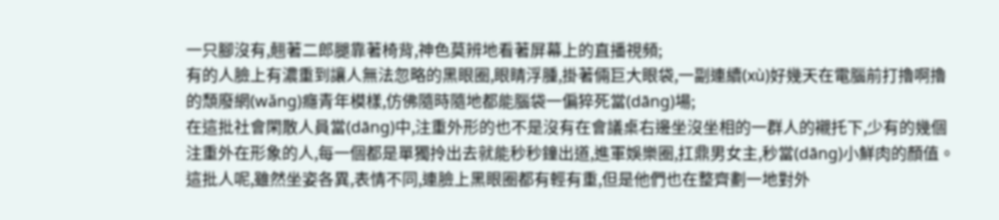一只腳沒有,翹著二郎腿靠著椅背,神色莫辨地看著屏幕上的直播視頻;
有的人臉上有濃重到讓人無法忽略的黑眼圈,眼睛浮腫,掛著倆巨大眼袋,一副連續(xù)好幾天在電腦前打擼啊擼的頹廢網(wǎng)癮青年模樣,仿佛隨時隨地都能腦袋一偏猝死當(dāng)場;
在這批社會閑散人員當(dāng)中,注重外形的也不是沒有在會議桌右邊坐沒坐相的一群人的襯托下,少有的幾個注重外在形象的人,每一個都是單獨拎出去就能秒秒鐘出道,進軍娛樂圈,扛鼎男女主,秒當(dāng)小鮮肉的顏值。
這批人呢,雖然坐姿各異,表情不同,連臉上黑眼圈都有輕有重,但是他們也在整齊劃一地對外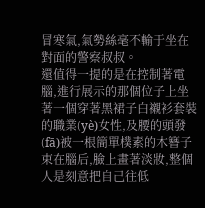冒寒氣,氣勢絲毫不輸于坐在對面的警察叔叔。
還值得一提的是在控制著電腦,進行展示的那個位子上坐著一個穿著黑裙子白襯衫套裝的職業(yè)女性,及腰的頭發(fā)被一根簡單樸素的木簪子束在腦后,臉上畫著淡妝,整個人是刻意把自己往低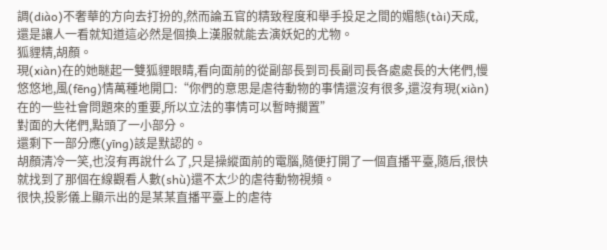調(diào)不奢華的方向去打扮的,然而論五官的精致程度和舉手投足之間的媚態(tài)天成,還是讓人一看就知道這必然是個換上漢服就能去演妖妃的尤物。
狐貍精,胡顏。
現(xiàn)在的她瞇起一雙狐貍眼睛,看向面前的從副部長到司長副司長各處處長的大佬們,慢悠悠地,風(fēng)情萬種地開口:“你們的意思是虐待動物的事情還沒有很多,還沒有現(xiàn)在的一些社會問題來的重要,所以立法的事情可以暫時擱置”
對面的大佬們,點頭了一小部分。
還剩下一部分應(yīng)該是默認的。
胡顏清冷一笑,也沒有再說什么了,只是操縱面前的電腦,隨便打開了一個直播平臺,隨后,很快就找到了那個在線觀看人數(shù)還不太少的虐待動物視頻。
很快,投影儀上顯示出的是某某直播平臺上的虐待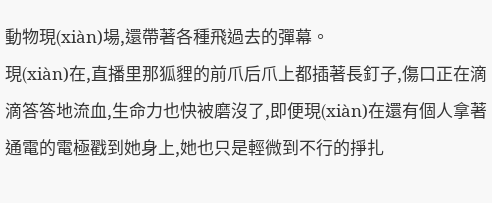動物現(xiàn)場,還帶著各種飛過去的彈幕。
現(xiàn)在,直播里那狐貍的前爪后爪上都插著長釘子,傷口正在滴滴答答地流血,生命力也快被磨沒了,即便現(xiàn)在還有個人拿著通電的電極戳到她身上,她也只是輕微到不行的掙扎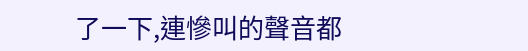了一下,連慘叫的聲音都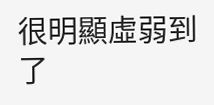很明顯虛弱到了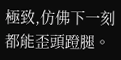極致,仿佛下一刻都能歪頭蹬腿。